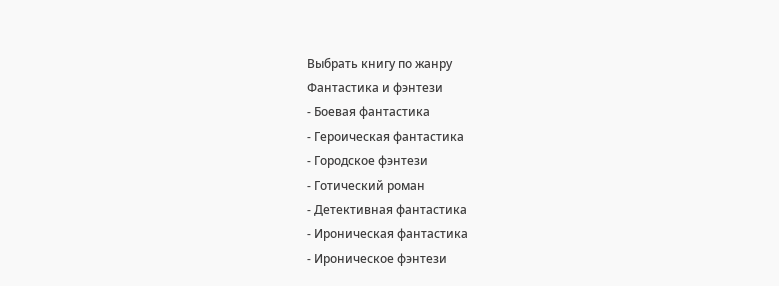Выбрать книгу по жанру
Фантастика и фэнтези
- Боевая фантастика
- Героическая фантастика
- Городское фэнтези
- Готический роман
- Детективная фантастика
- Ироническая фантастика
- Ироническое фэнтези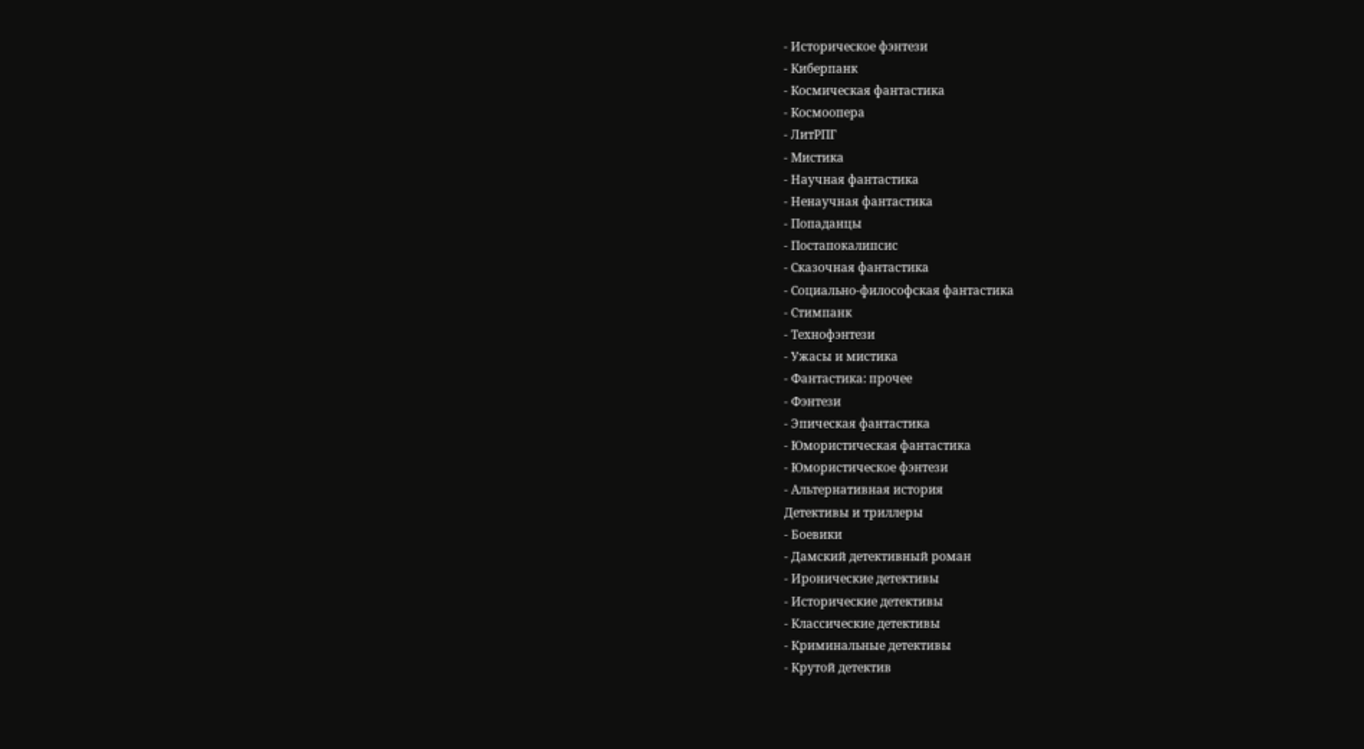- Историческое фэнтези
- Киберпанк
- Космическая фантастика
- Космоопера
- ЛитРПГ
- Мистика
- Научная фантастика
- Ненаучная фантастика
- Попаданцы
- Постапокалипсис
- Сказочная фантастика
- Социально-философская фантастика
- Стимпанк
- Технофэнтези
- Ужасы и мистика
- Фантастика: прочее
- Фэнтези
- Эпическая фантастика
- Юмористическая фантастика
- Юмористическое фэнтези
- Альтернативная история
Детективы и триллеры
- Боевики
- Дамский детективный роман
- Иронические детективы
- Исторические детективы
- Классические детективы
- Криминальные детективы
- Крутой детектив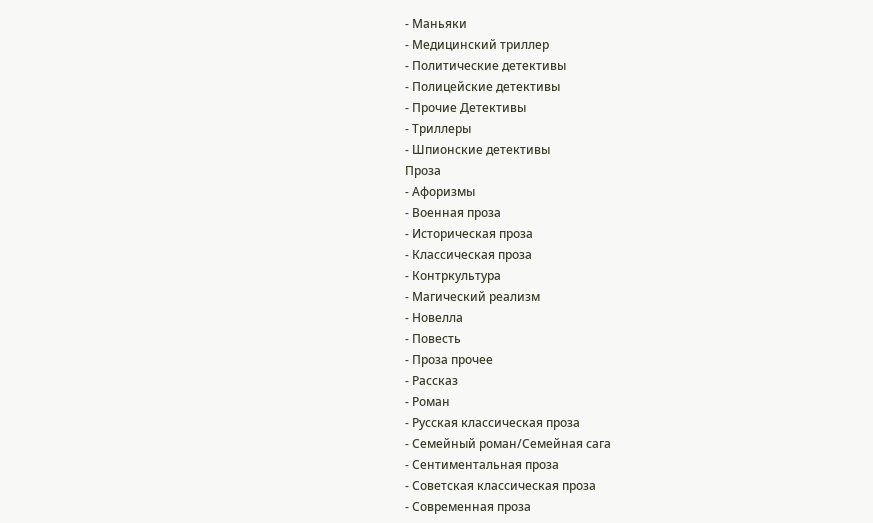- Маньяки
- Медицинский триллер
- Политические детективы
- Полицейские детективы
- Прочие Детективы
- Триллеры
- Шпионские детективы
Проза
- Афоризмы
- Военная проза
- Историческая проза
- Классическая проза
- Контркультура
- Магический реализм
- Новелла
- Повесть
- Проза прочее
- Рассказ
- Роман
- Русская классическая проза
- Семейный роман/Семейная сага
- Сентиментальная проза
- Советская классическая проза
- Современная проза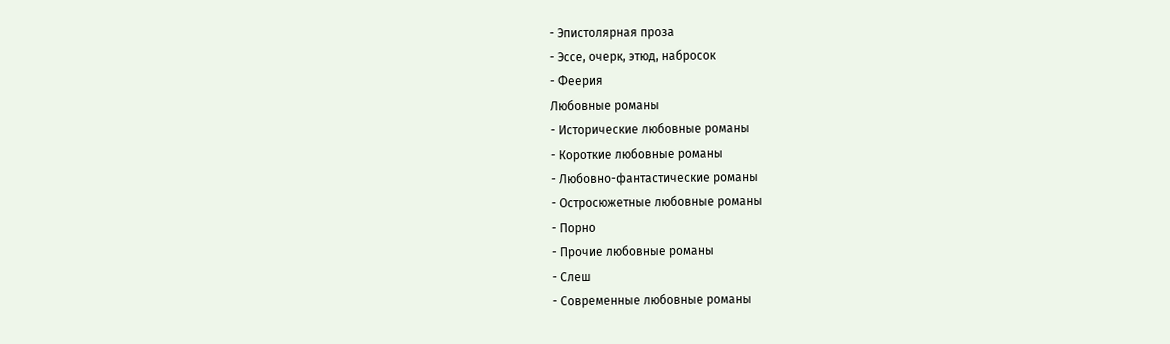- Эпистолярная проза
- Эссе, очерк, этюд, набросок
- Феерия
Любовные романы
- Исторические любовные романы
- Короткие любовные романы
- Любовно-фантастические романы
- Остросюжетные любовные романы
- Порно
- Прочие любовные романы
- Слеш
- Современные любовные романы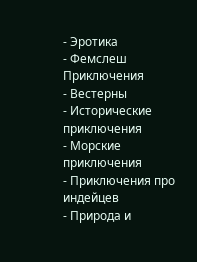- Эротика
- Фемслеш
Приключения
- Вестерны
- Исторические приключения
- Морские приключения
- Приключения про индейцев
- Природа и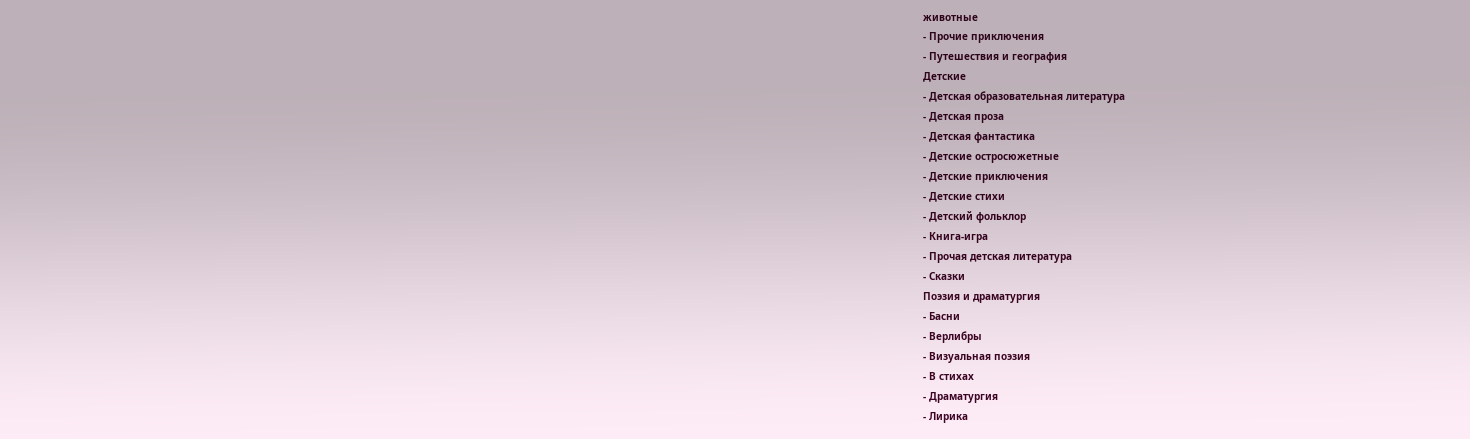животные
- Прочие приключения
- Путешествия и география
Детские
- Детская образовательная литература
- Детская проза
- Детская фантастика
- Детские остросюжетные
- Детские приключения
- Детские стихи
- Детский фольклор
- Книга-игра
- Прочая детская литература
- Сказки
Поэзия и драматургия
- Басни
- Верлибры
- Визуальная поэзия
- В стихах
- Драматургия
- Лирика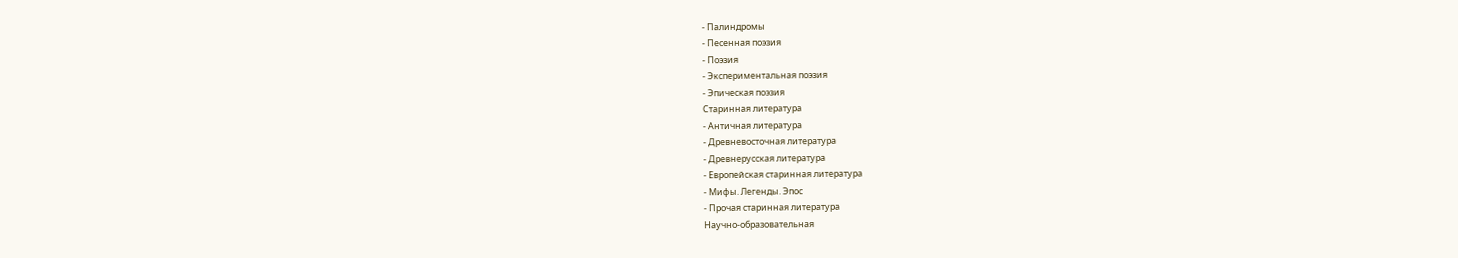- Палиндромы
- Песенная поэзия
- Поэзия
- Экспериментальная поэзия
- Эпическая поэзия
Старинная литература
- Античная литература
- Древневосточная литература
- Древнерусская литература
- Европейская старинная литература
- Мифы. Легенды. Эпос
- Прочая старинная литература
Научно-образовательная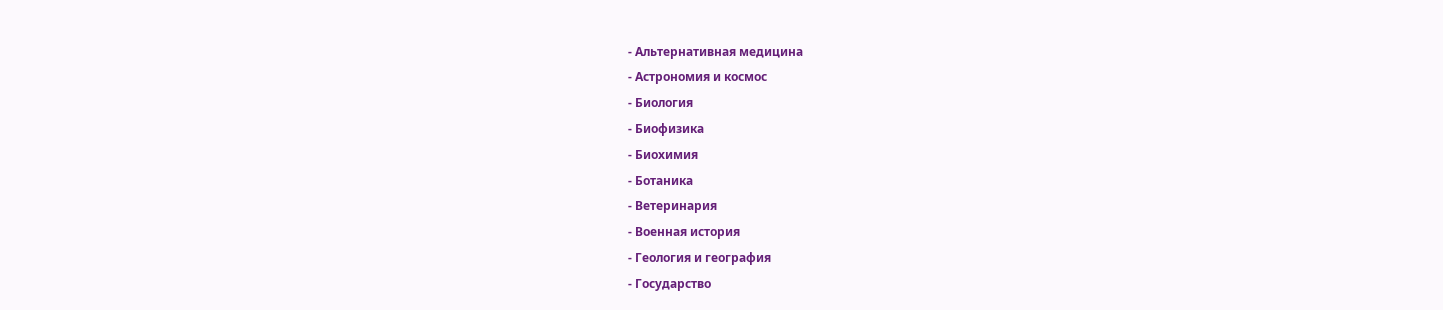- Альтернативная медицина
- Астрономия и космос
- Биология
- Биофизика
- Биохимия
- Ботаника
- Ветеринария
- Военная история
- Геология и география
- Государство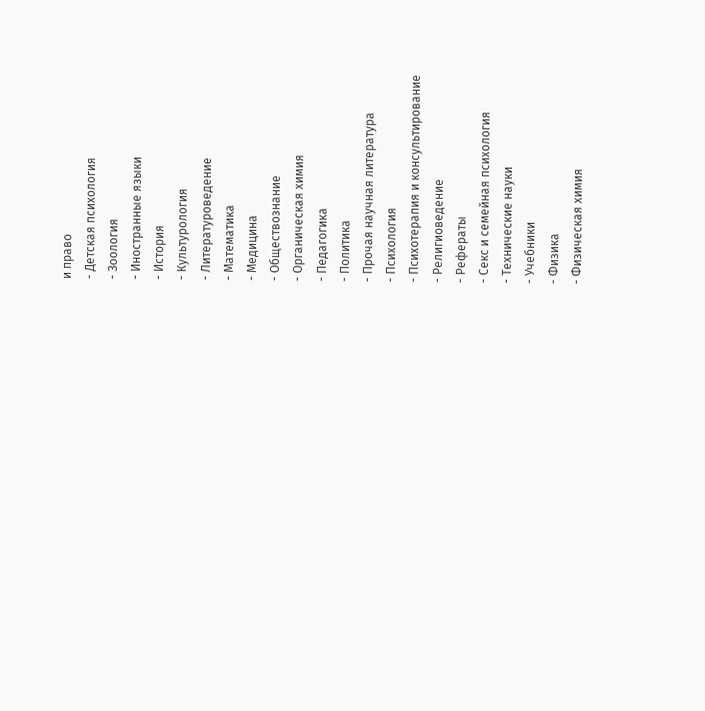и право
- Детская психология
- Зоология
- Иностранные языки
- История
- Культурология
- Литературоведение
- Математика
- Медицина
- Обществознание
- Органическая химия
- Педагогика
- Политика
- Прочая научная литература
- Психология
- Психотерапия и консультирование
- Религиоведение
- Рефераты
- Секс и семейная психология
- Технические науки
- Учебники
- Физика
- Физическая химия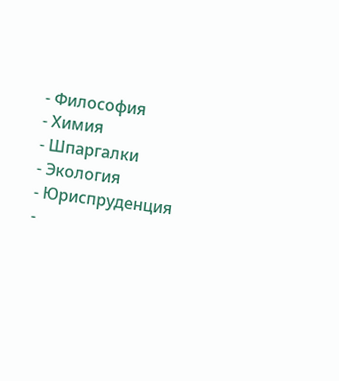- Философия
- Химия
- Шпаргалки
- Экология
- Юриспруденция
-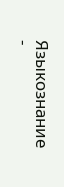Языкознание
-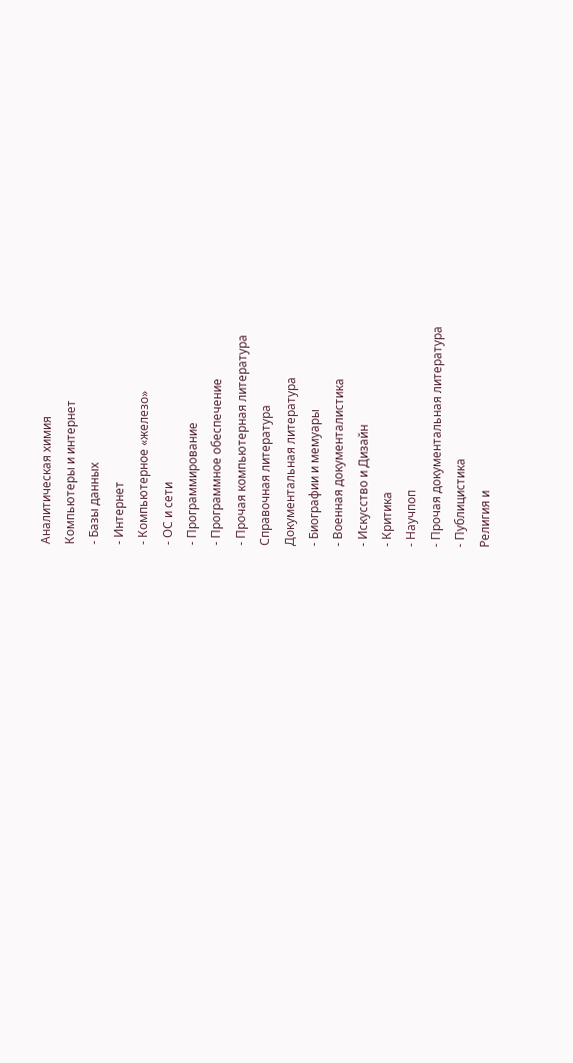Аналитическая химия
Компьютеры и интернет
- Базы данных
- Интернет
- Компьютерное «железо»
- ОС и сети
- Программирование
- Программное обеспечение
- Прочая компьютерная литература
Справочная литература
Документальная литература
- Биографии и мемуары
- Военная документалистика
- Искусство и Дизайн
- Критика
- Научпоп
- Прочая документальная литература
- Публицистика
Религия и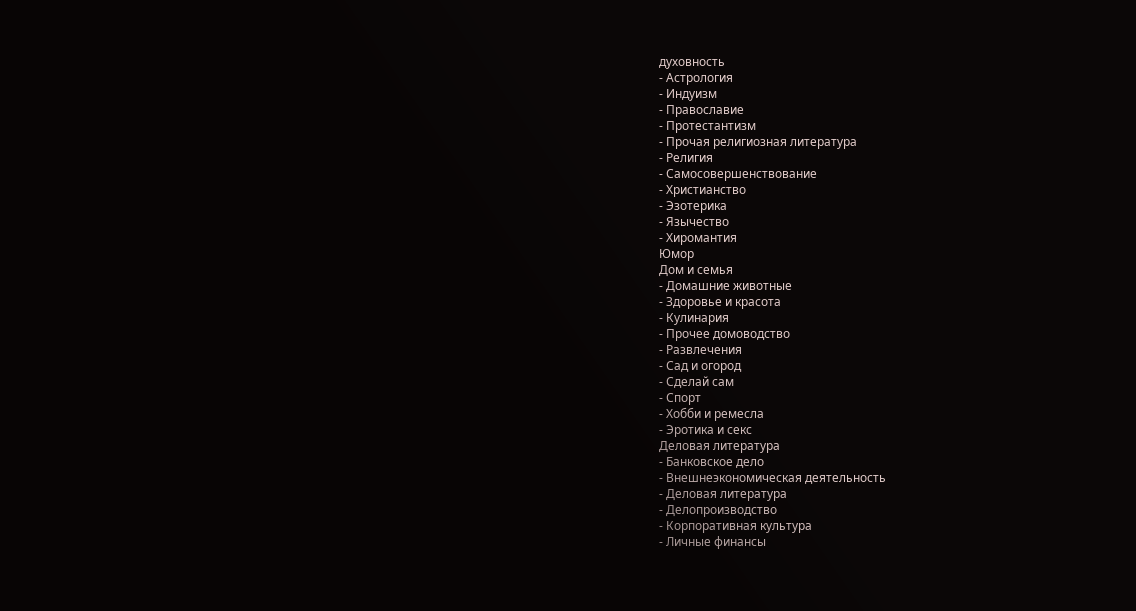духовность
- Астрология
- Индуизм
- Православие
- Протестантизм
- Прочая религиозная литература
- Религия
- Самосовершенствование
- Христианство
- Эзотерика
- Язычество
- Хиромантия
Юмор
Дом и семья
- Домашние животные
- Здоровье и красота
- Кулинария
- Прочее домоводство
- Развлечения
- Сад и огород
- Сделай сам
- Спорт
- Хобби и ремесла
- Эротика и секс
Деловая литература
- Банковское дело
- Внешнеэкономическая деятельность
- Деловая литература
- Делопроизводство
- Корпоративная культура
- Личные финансы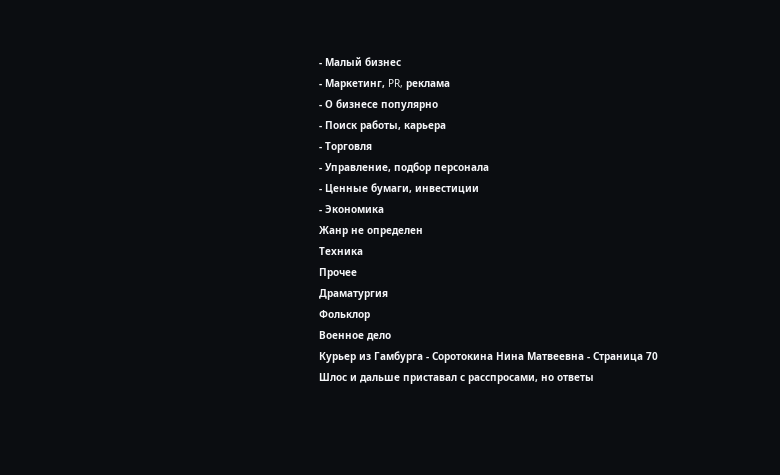- Малый бизнес
- Маркетинг, PR, реклама
- О бизнесе популярно
- Поиск работы, карьера
- Торговля
- Управление, подбор персонала
- Ценные бумаги, инвестиции
- Экономика
Жанр не определен
Техника
Прочее
Драматургия
Фольклор
Военное дело
Курьер из Гамбурга - Соротокина Нина Матвеевна - Страница 70
Шлос и дальше приставал с расспросами, но ответы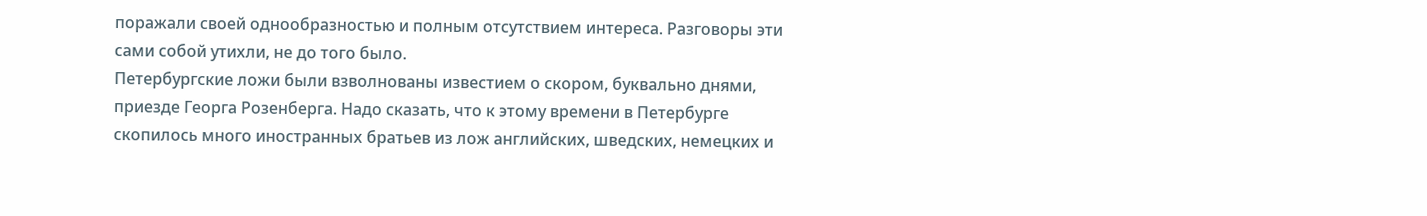поражали своей однообразностью и полным отсутствием интереса. Разговоры эти сами собой утихли, не до того было.
Петербургские ложи были взволнованы известием о скором, буквально днями, приезде Георга Розенберга. Надо сказать, что к этому времени в Петербурге скопилось много иностранных братьев из лож английских, шведских, немецких и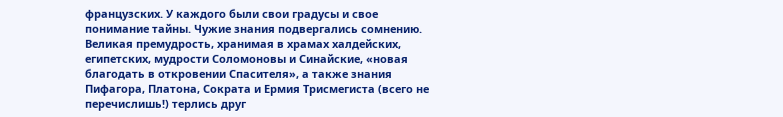французских. У каждого были свои градусы и свое понимание тайны. Чужие знания подвергались сомнению. Великая премудрость, хранимая в храмах халдейских, египетских, мудрости Соломоновы и Синайские, «новая благодать в откровении Спасителя», а также знания Пифагора, Платона, Сократа и Ермия Трисмегиста (всего не перечислишь!) терлись друг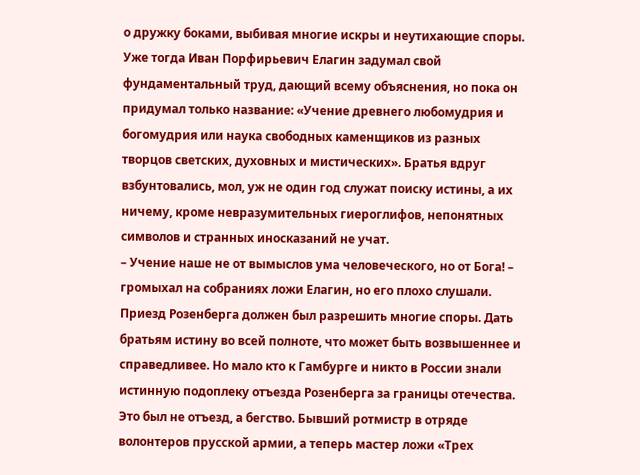о дружку боками, выбивая многие искры и неутихающие споры.
Уже тогда Иван Порфирьевич Елагин задумал свой фундаментальный труд, дающий всему объяснения, но пока он придумал только название: «Учение древнего любомудрия и богомудрия или наука свободных каменщиков из разных творцов светских, духовных и мистических». Братья вдруг взбунтовались, мол, уж не один год служат поиску истины, а их ничему, кроме невразумительных гиероглифов, непонятных символов и странных иносказаний не учат.
– Учение наше не от вымыслов ума человеческого, но от Бога! – громыхал на собраниях ложи Елагин, но его плохо слушали.
Приезд Розенберга должен был разрешить многие споры. Дать братьям истину во всей полноте, что может быть возвышеннее и справедливее. Но мало кто к Гамбурге и никто в России знали истинную подоплеку отъезда Розенберга за границы отечества. Это был не отъезд, а бегство. Бывший ротмистр в отряде волонтеров прусской армии, а теперь мастер ложи «Трех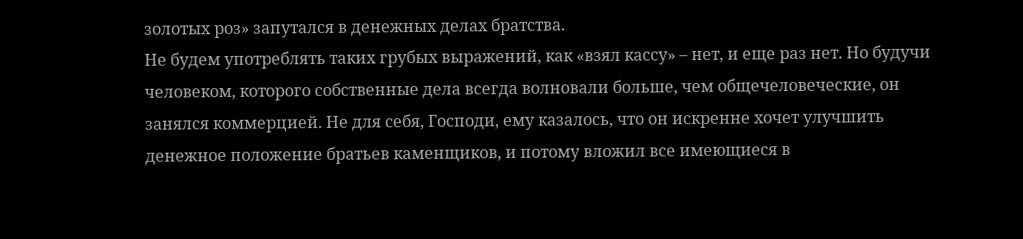золотых роз» запутался в денежных делах братства.
Не будем употреблять таких грубых выражений, как «взял кассу» – нет, и еще раз нет. Но будучи человеком, которого собственные дела всегда волновали больше, чем общечеловеческие, он занялся коммерцией. Не для себя, Господи, ему казалось, что он искренне хочет улучшить денежное положение братьев каменщиков, и потому вложил все имеющиеся в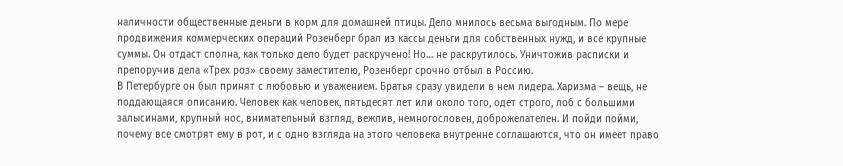наличности общественные деньги в корм для домашней птицы. Дело мнилось весьма выгодным. По мере продвижения коммерческих операций Розенберг брал из кассы деньги для собственных нужд, и все крупные суммы. Он отдаст сполна, как только дело будет раскручено! Но… не раскрутилось. Уничтожив расписки и препоручив дела «Трех роз» своему заместителю, Розенберг срочно отбыл в Россию.
В Петербурге он был принят с любовью и уважением. Братья сразу увидели в нем лидера. Харизма – вещь, не поддающаяся описанию. Человек как человек, пятьдесят лет или около того, одет строго, лоб с большими залысинами, крупный нос, внимательный взгляд, вежлив, немногословен, доброжелателен. И пойди пойми, почему все смотрят ему в рот, и с одно взгляда на этого человека внутренне соглашаются, что он имеет право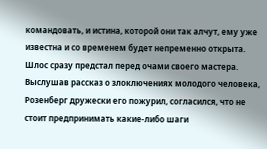командовать, и истина, которой они так алчут, ему уже известна и со временем будет непременно открыта.
Шлос сразу предстал перед очами своего мастера. Выслушав рассказ о злоключениях молодого человека, Розенберг дружески его пожурил, согласился, что не стоит предпринимать какие-либо шаги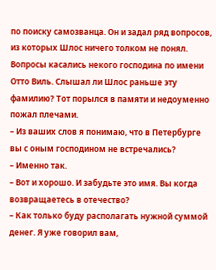по поиску самозванца. Он и задал ряд вопросов, из которых Шлос ничего толком не понял. Вопросы касались некого господина по имени Отто Виль. Слышал ли Шлос раньше эту фамилию? Тот порылся в памяти и недоуменно пожал плечами.
– Из ваших слов я понимаю, что в Петербурге вы с оным господином не встречались?
– Именно так.
– Вот и хорошо. И забудьте это имя. Вы когда возвращаетесь в отечество?
– Как только буду располагать нужной суммой денег. Я уже говорил вам,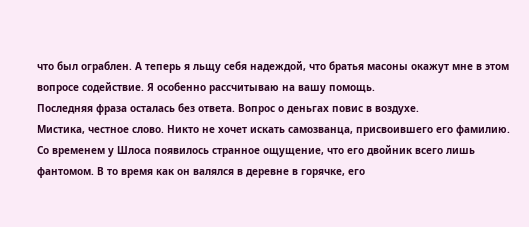что был ограблен. А теперь я льщу себя надеждой, что братья масоны окажут мне в этом вопросе содействие. Я особенно рассчитываю на вашу помощь.
Последняя фраза осталась без ответа. Вопрос о деньгах повис в воздухе.
Мистика, честное слово. Никто не хочет искать самозванца, присвоившего его фамилию. Со временем у Шлоса появилось странное ощущение, что его двойник всего лишь фантомом. В то время как он валялся в деревне в горячке, его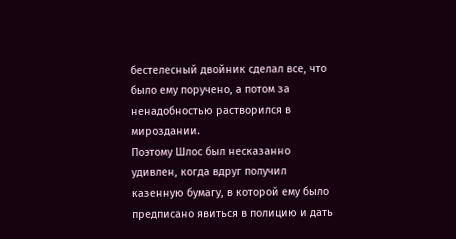бестелесный двойник сделал все, что было ему поручено, а потом за ненадобностью растворился в мироздании.
Поэтому Шлос был несказанно удивлен, когда вдруг получил казенную бумагу, в которой ему было предписано явиться в полицию и дать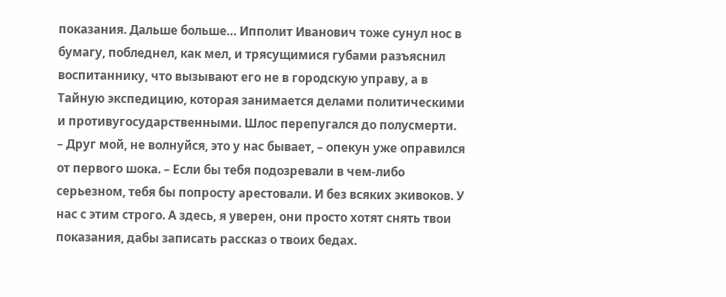показания. Дальше больше… Ипполит Иванович тоже сунул нос в бумагу, побледнел, как мел, и трясущимися губами разъяснил воспитаннику, что вызывают его не в городскую управу, а в Тайную экспедицию, которая занимается делами политическими и противугосударственными. Шлос перепугался до полусмерти.
– Друг мой, не волнуйся, это у нас бывает, – опекун уже оправился от первого шока. – Если бы тебя подозревали в чем-либо серьезном, тебя бы попросту арестовали. И без всяких экивоков. У нас с этим строго. А здесь, я уверен, они просто хотят снять твои показания, дабы записать рассказ о твоих бедах.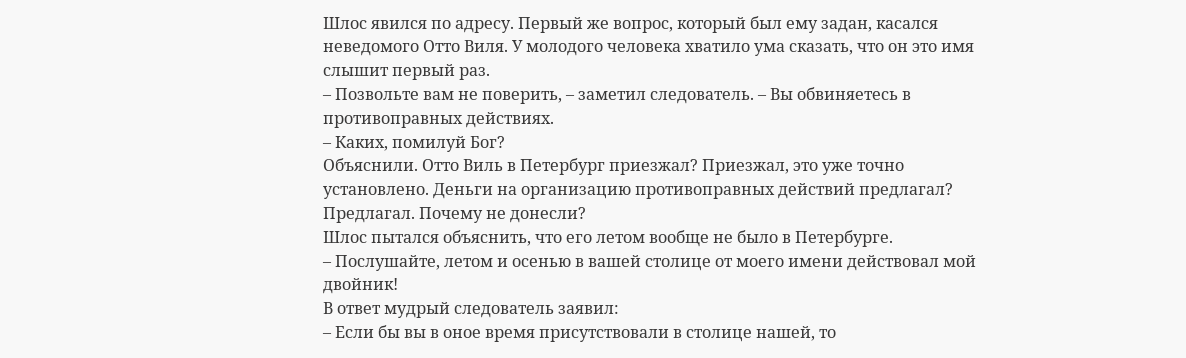Шлос явился по адресу. Первый же вопрос, который был ему задан, касался неведомого Отто Виля. У молодого человека хватило ума сказать, что он это имя слышит первый раз.
– Позвольте вам не поверить, – заметил следователь. – Вы обвиняетесь в противоправных действиях.
– Каких, помилуй Бог?
Объяснили. Отто Виль в Петербург приезжал? Приезжал, это уже точно установлено. Деньги на организацию противоправных действий предлагал? Предлагал. Почему не донесли?
Шлос пытался объяснить, что его летом вообще не было в Петербурге.
– Послушайте, летом и осенью в вашей столице от моего имени действовал мой двойник!
В ответ мудрый следователь заявил:
– Если бы вы в оное время присутствовали в столице нашей, то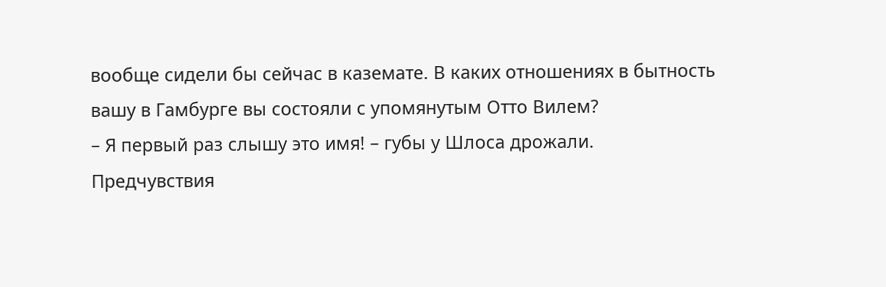вообще сидели бы сейчас в каземате. В каких отношениях в бытность вашу в Гамбурге вы состояли с упомянутым Отто Вилем?
– Я первый раз слышу это имя! – губы у Шлоса дрожали.
Предчувствия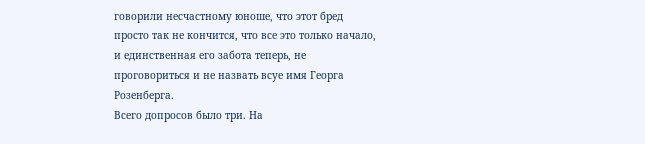говорили несчастному юноше, что этот бред просто так не кончится, что все это только начало, и единственная его забота теперь, не проговориться и не назвать всуе имя Георга Розенберга.
Всего допросов было три. На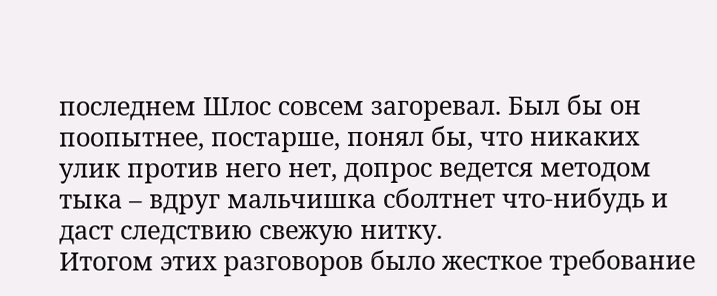последнем Шлос совсем загоревал. Был бы он поопытнее, постарше, понял бы, что никаких улик против него нет, допрос ведется методом тыка – вдруг мальчишка сболтнет что-нибудь и даст следствию свежую нитку.
Итогом этих разговоров было жесткое требование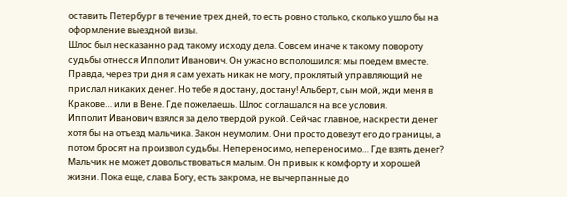оставить Петербург в течение трех дней, то есть ровно столько, сколько ушло бы на оформление выездной визы.
Шлос был несказанно рад такому исходу дела. Совсем иначе к такому повороту судьбы отнесся Ипполит Иванович. Он ужасно всполошился: мы поедем вместе. Правда, через три дня я сам уехать никак не могу, проклятый управляющий не прислал никаких денег. Но тебе я достану, достану! Альберт, сын мой, жди меня в Кракове… или в Вене. Где пожелаешь. Шлос соглашался на все условия.
Ипполит Иванович взялся за дело твердой рукой. Сейчас главное, наскрести денег хотя бы на отъезд мальчика. Закон неумолим. Они просто довезут его до границы, а потом бросят на произвол судьбы. Непереносимо, непереносимо… Где взять денег? Мальчик не может довольствоваться малым. Он привык к комфорту и хорошей жизни. Пока еще, слава Богу, есть закрома, не вычерпанные до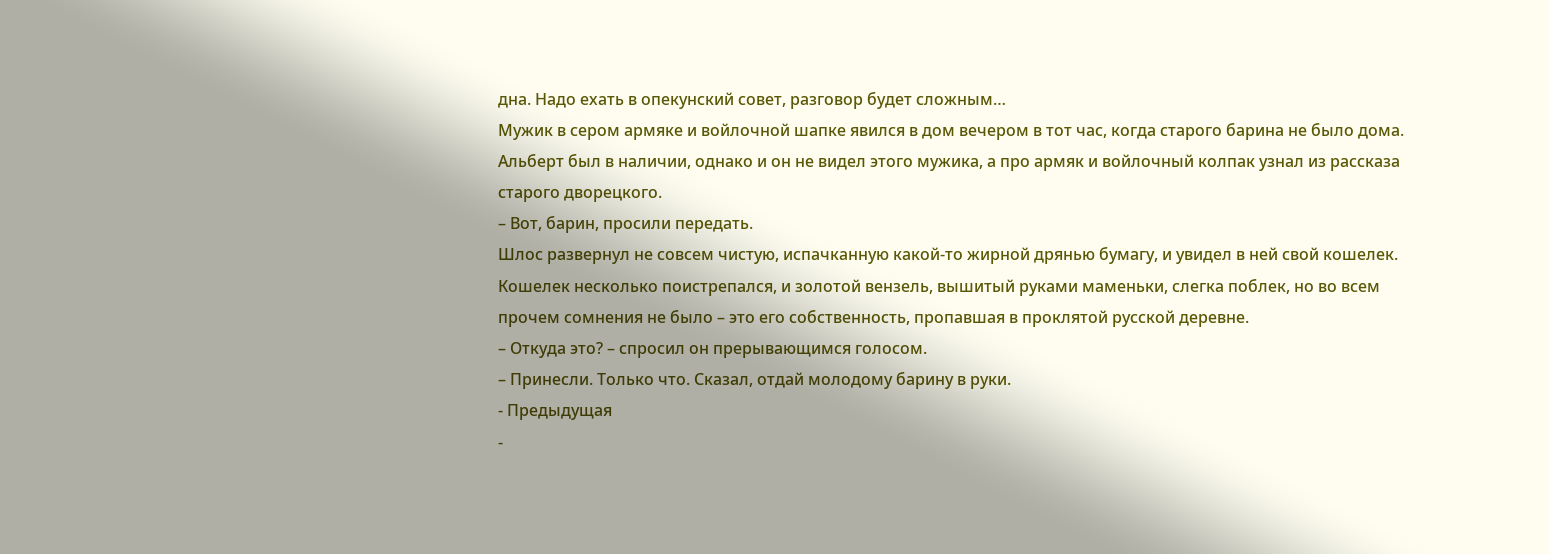дна. Надо ехать в опекунский совет, разговор будет сложным…
Мужик в сером армяке и войлочной шапке явился в дом вечером в тот час, когда старого барина не было дома. Альберт был в наличии, однако и он не видел этого мужика, а про армяк и войлочный колпак узнал из рассказа старого дворецкого.
– Вот, барин, просили передать.
Шлос развернул не совсем чистую, испачканную какой-то жирной дрянью бумагу, и увидел в ней свой кошелек. Кошелек несколько поистрепался, и золотой вензель, вышитый руками маменьки, слегка поблек, но во всем прочем сомнения не было – это его собственность, пропавшая в проклятой русской деревне.
– Откуда это? – спросил он прерывающимся голосом.
– Принесли. Только что. Сказал, отдай молодому барину в руки.
- Предыдущая
-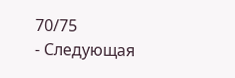70/75
- Следующая